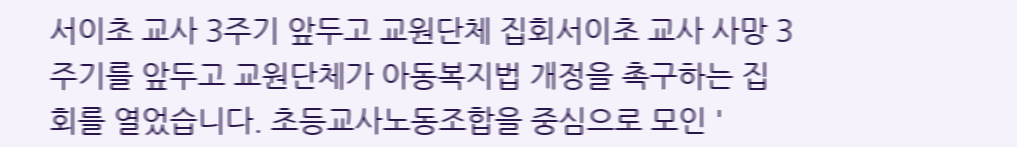서이초 교사 3주기 앞두고 교원단체 집회서이초 교사 사망 3주기를 앞두고 교원단체가 아동복지법 개정을 촉구하는 집회를 열었습니다. 초등교사노동조합을 중심으로 모인 '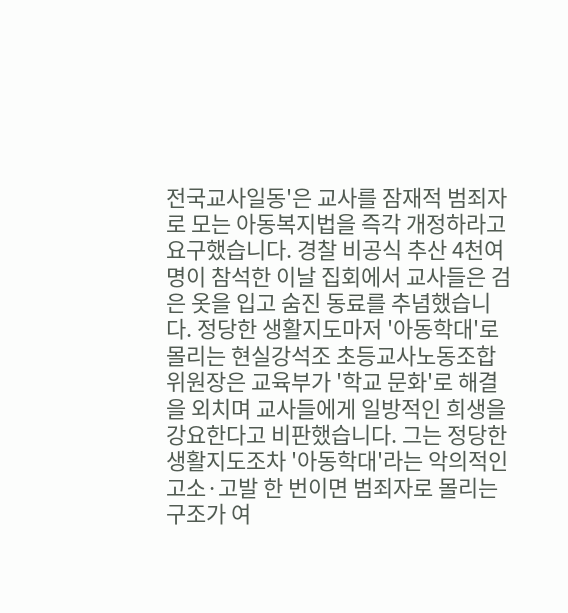전국교사일동'은 교사를 잠재적 범죄자로 모는 아동복지법을 즉각 개정하라고 요구했습니다. 경찰 비공식 추산 4천여 명이 참석한 이날 집회에서 교사들은 검은 옷을 입고 숨진 동료를 추념했습니다. 정당한 생활지도마저 '아동학대'로 몰리는 현실강석조 초등교사노동조합 위원장은 교육부가 '학교 문화'로 해결을 외치며 교사들에게 일방적인 희생을 강요한다고 비판했습니다. 그는 정당한 생활지도조차 '아동학대'라는 악의적인 고소·고발 한 번이면 범죄자로 몰리는 구조가 여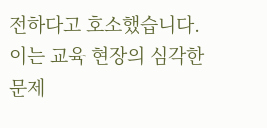전하다고 호소했습니다. 이는 교육 현장의 심각한 문제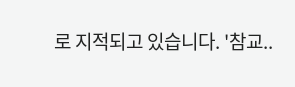로 지적되고 있습니다. '참교..